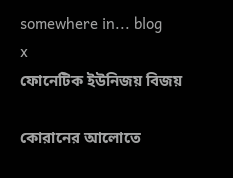somewhere in... blog
x
ফোনেটিক ইউনিজয় বিজয়

কোরানের আলোতে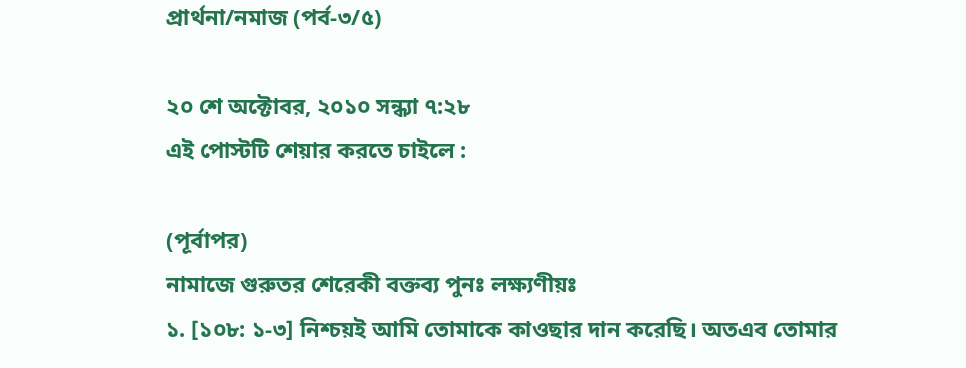প্রার্থনা/নমাজ (পর্ব-৩/৫)

২০ শে অক্টোবর, ২০১০ সন্ধ্যা ৭:২৮
এই পোস্টটি শেয়ার করতে চাইলে :

(পূর্বাপর)
নামাজে গুরুতর শেরেকী বক্তব্য পুনঃ লক্ষ্যণীয়ঃ
১. [১০৮: ১-৩] নিশ্চয়ই আমি তোমাকে কাওছার দান করেছি। অতএব তোমার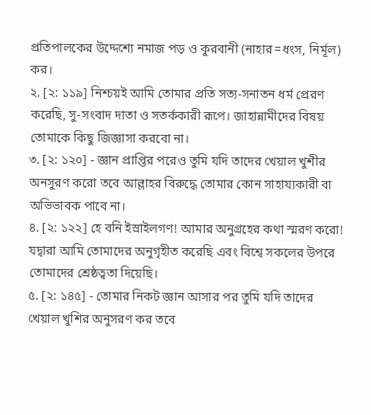প্রতিপালকের উদ্দেশ্যে নমাজ পড় ও কুরবানী (নাহার=ধংস, নির্মূল) কর।
২. [২: ১১৯] নিশ্চয়ই আমি তোমার প্রতি সত্য-সনাতন ধর্ম প্রেরণ করেছি, সু-সংবাদ দাতা ও সতর্ককারী রূপে। জাহান্নামীদের বিষয় তোমাকে কিছু জিজ্ঞাসা করবো না।
৩. [২: ১২০] - জ্ঞান প্রাপ্তির পরেও তুমি যদি তাদের খেয়াল খুশীর অনসুরণ করো তবে আল্লাহর বিরুদ্ধে তোমার কোন সাহায্যকারী বা অভিভাবক পাবে না।
৪. [২: ১২২] হে বনি ইস্রাইলগণ! আমার অনুগ্রহের কথা স্মরণ করো! যদ্বারা আমি তোমাদের অনুগৃহীত করেছি এবং বিশ্বে সকলের উপরে তোমাদের শ্রেষ্ঠত্বতা দিয়েছি।
৫. [২: ১৪৫] - তোমার নিকট জ্ঞান আসার পর তুমি যদি তাদের খেয়াল খুশির অনুসরণ কর তবে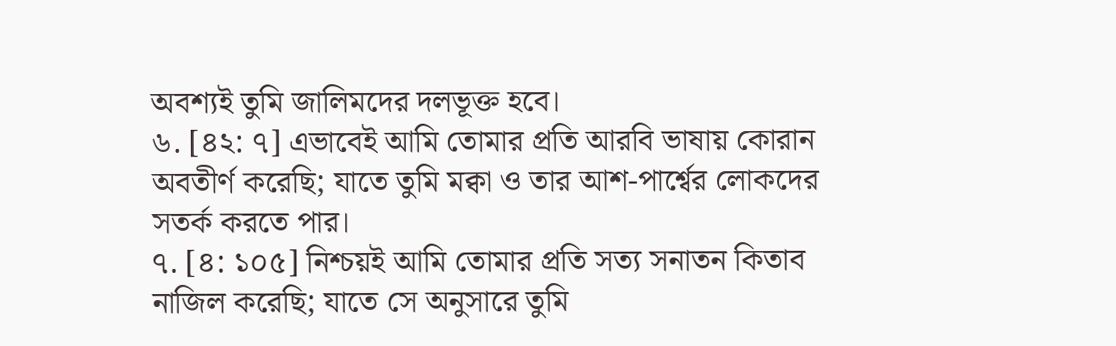অবশ্যই তুমি জালিমদের দলভূক্ত হবে।
৬. [৪২: ৭] এভাবেই আমি তোমার প্রতি আরবি ভাষায় কোরান অবতীর্ণ করেছি; যাতে তুমি মক্বা ও তার আশ-পার্শ্বের লোকদের সতর্ক করতে পার।
৭. [৪: ১০৫] নিশ্চয়ই আমি তোমার প্রতি সত্য সনাতন কিতাব নাজিল করেছি; যাতে সে অনুসারে তুমি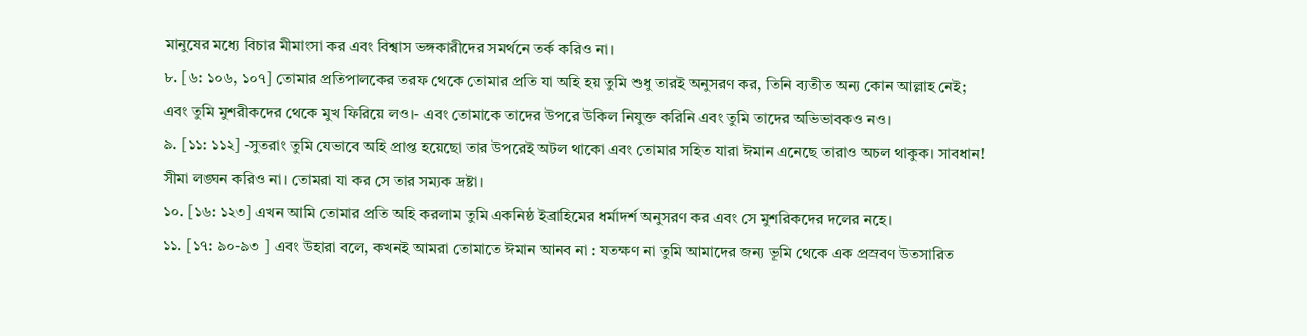মানুষের মধ্যে বিচার মীমাংসা কর এবং বিশ্বাস ভঙ্গকারীদের সমর্থনে তর্ক করিও না।
৮. [৬: ১০৬, ১০৭] তোমার প্রতিপালকের তরফ থেকে তোমার প্রতি যা অহি হয় তুমি শুধু তারই অনুসরণ কর, তিনি ব্যতীত অন্য কোন আল্লাহ নেই; এবং তুমি মুশরীকদের থেকে মুখ ফিরিয়ে লও।- এবং তোমাকে তাদের উপরে উকিল নিযুক্ত করিনি এবং তুমি তাদের অভিভাবকও নও।
৯. [১১: ১১২] -সুতরাং তুমি যেভাবে অহি প্রাপ্ত হয়েছো তার উপরেই অটল থাকো এবং তোমার সহিত যারা ঈমান এনেছে তারাও অচল থাকুক। সাবধান! সীমা লঙ্ঘন করিও না। তোমরা যা কর সে তার সম্যক দ্রষ্টা।
১০. [১৬: ১২৩] এখন আমি তোমার প্রতি অহি করলাম তুমি একনিষ্ঠ ইব্রাহিমের ধর্মাদর্শ অনুসরণ কর এবং সে মুশরিকদের দলের নহে।
১১. [১৭: ৯০-৯৩ ] এবং উহারা বলে, কখনই আমরা তোমাতে ঈমান আনব না : যতক্ষণ না তুমি আমাদের জন্য ভূমি থেকে এক প্রস্রবণ উতসারিত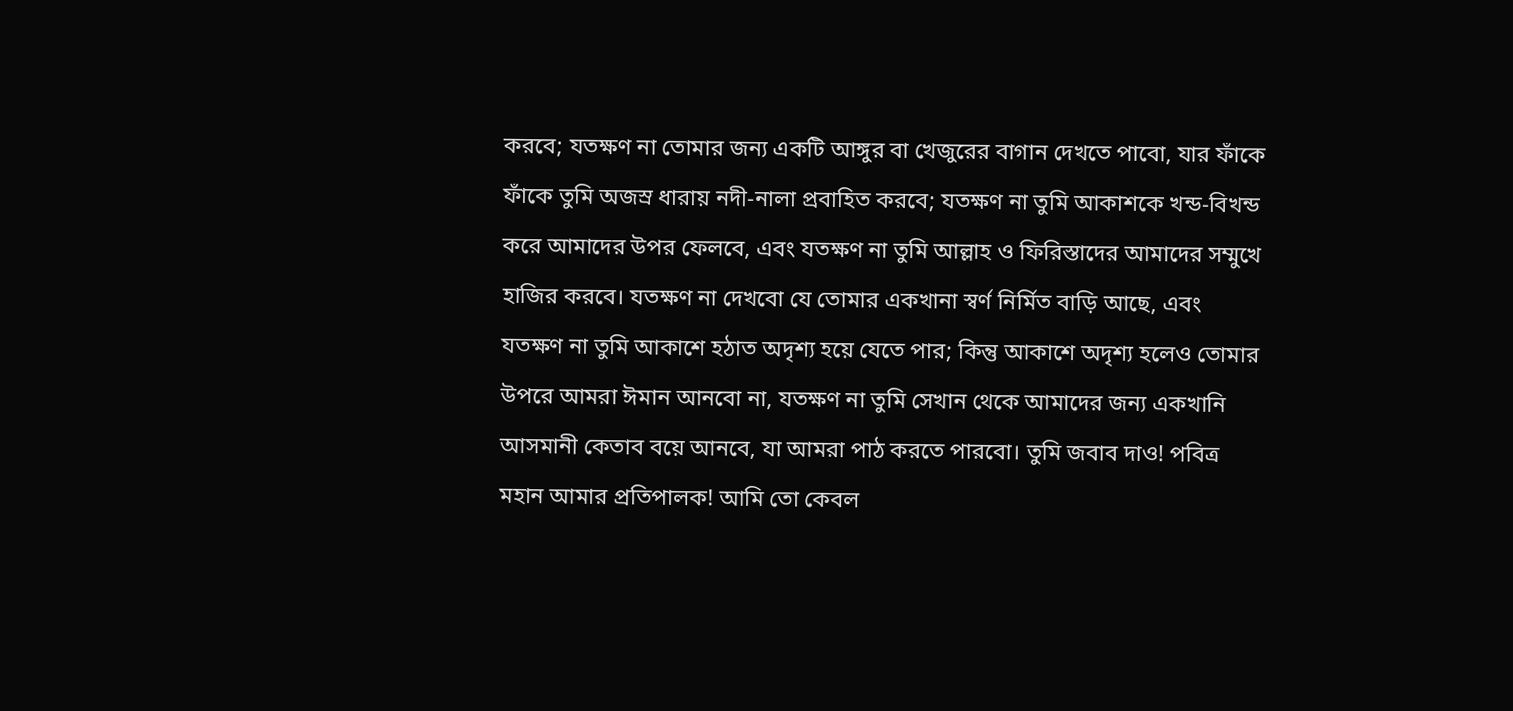করবে; যতক্ষণ না তোমার জন্য একটি আঙ্গুর বা খেজুরের বাগান দেখতে পাবো, যার ফাঁকে ফাঁকে তুমি অজস্র ধারায় নদী-নালা প্রবাহিত করবে; যতক্ষণ না তুমি আকাশকে খন্ড-বিখন্ড করে আমাদের উপর ফেলবে, এবং যতক্ষণ না তুমি আল্লাহ ও ফিরিস্তাদের আমাদের সম্মুখে হাজির করবে। যতক্ষণ না দেখবো যে তোমার একখানা স্বর্ণ নির্মিত বাড়ি আছে, এবং যতক্ষণ না তুমি আকাশে হঠাত অদৃশ্য হয়ে যেতে পার; কিন্তু আকাশে অদৃশ্য হলেও তোমার উপরে আমরা ঈমান আনবো না, যতক্ষণ না তুমি সেখান থেকে আমাদের জন্য একখানি আসমানী কেতাব বয়ে আনবে, যা আমরা পাঠ করতে পারবো। তুমি জবাব দাও! পবিত্র মহান আমার প্রতিপালক! আমি তো কেবল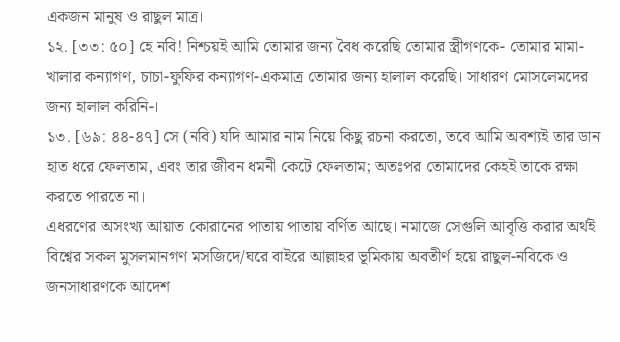একজন মানুষ ও রাছুল মাত্র।
১২. [৩৩: ৫০] হে নবি! নিশ্চয়ই আমি তোমার জন্য বৈধ করেছি তোমার স্ত্রীগণকে- তোমার মামা-খালার কন্যাগণ, চাচা-ফুফির কন্যাগণ-একমাত্র তোমার জন্য হালাল করেছি। সাধারণ মোসলেমদের জন্য হালাল করিনি-।
১৩. [৬৯: ৪৪-৪৭] সে (নবি) যদি আমার নাম নিয়ে কিছু রচনা করতো, তবে আমি অবশ্যই তার ডান হাত ধরে ফেলতাম, এবং তার জীবন ধমনী কেটে ফেলতাম; অতঃপর তোমাদের কেহই তাকে রক্ষা করতে পারতে না।
এধরণের অসংখ্য আয়াত কোরানের পাতায় পাতায় বর্ণিত আছে। নমাজে সেগুলি আবৃত্তি করার অর্থই বিশ্বের সকল মুসলমানগণ মসজিদে/ঘরে বাইরে আল্লাহর ভূমিকায় অবতীর্ণ হয়ে রাছুল-নবিকে ও জনসাধারণকে আদেশ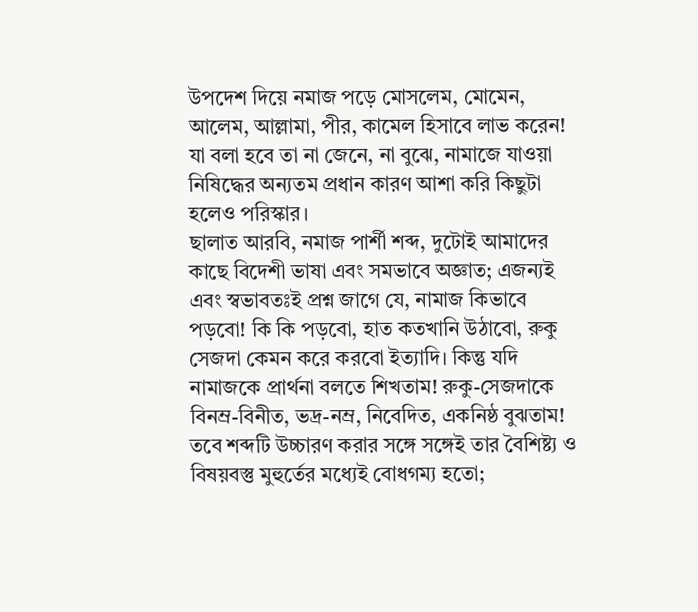উপদেশ দিয়ে নমাজ পড়ে মোসলেম, মোমেন, আলেম, আল্লামা, পীর, কামেল হিসাবে লাভ করেন!
যা বলা হবে তা না জেনে, না বুঝে, নামাজে যাওয়া নিষিদ্ধের অন্যতম প্রধান কারণ আশা করি কিছুটা হলেও পরিস্কার।
ছালাত আরবি, নমাজ পার্শী শব্দ, দুটোই আমাদের কাছে বিদেশী ভাষা এবং সমভাবে অজ্ঞাত; এজন্যই এবং স্বভাবতঃই প্রশ্ন জাগে যে, নামাজ কিভাবে পড়বো! কি কি পড়বো, হাত কতখানি উঠাবো, রুকু সেজদা কেমন করে করবো ইত্যাদি। কিন্তু যদি নামাজকে প্রার্থনা বলতে শিখতাম! রুকু-সেজদাকে বিনম্র-বিনীত, ভদ্র-নম্র, নিবেদিত, একনিষ্ঠ বুঝতাম! তবে শব্দটি উচ্চারণ করার সঙ্গে সঙ্গেই তার বৈশিষ্ট্য ও বিষয়বস্তু মুহুর্তের মধ্যেই বোধগম্য হতো;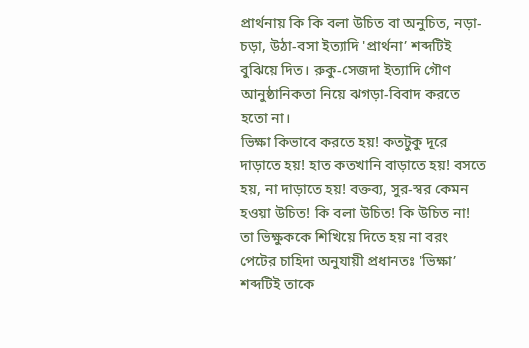প্রার্থনায় কি কি বলা উচিত বা অনুচিত, নড়া-চড়া, উঠা-বসা ইত্যাদি 'প্রার্থনা’ শব্দটিই বুঝিয়ে দিত। রুকু-সেজদা ইত্যাদি গৌণ আনুষ্ঠানিকতা নিয়ে ঝগড়া-বিবাদ করতে হতো না।
ভিক্ষা কিভাবে করতে হয়! কতটুকু দূরে দাড়াতে হয়! হাত কতখানি বাড়াতে হয়! বসতে হয়, না দাড়াতে হয়! বক্তব্য, সুর-স্বর কেমন হওয়া উচিত! কি বলা উচিত! কি উচিত না! তা ভিক্ষুককে শিখিয়ে দিতে হয় না বরং পেটের চাহিদা অনুযায়ী প্রধানতঃ 'ভিক্ষা’ শব্দটিই তাকে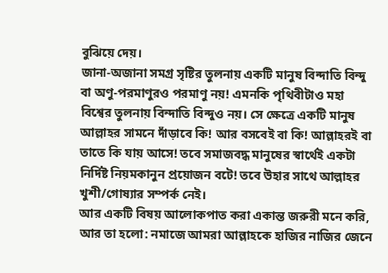বুঝিয়ে দেয়।
জানা-অজানা সমগ্র সৃষ্টির তুলনায় একটি মানুষ বিন্দাতি বিন্দু বা অণু-পরমাণুরও পরমাণু নয়! এমনকি পৃথিবীটাও মহা বিশ্বের তুলনায় বিন্দাতি বিন্দুও নয়। সে ক্ষেত্রে একটি মানুষ আল্লাহর সামনে দাঁড়াবে কি! আর বসবেই বা কি! আল্লাহরই বা তাতে কি যায় আসে! তবে সমাজবদ্ধ মানুষের স্বার্থেই একটা নির্দিষ্ট নিয়মকানুন প্রয়োজন বটে! তবে উহার সাথে আল্লাহর খুশী/গোষ্যার সম্পর্ক নেই।
আর একটি বিষয় আলোকপাত করা একান্ত জরুরী মনে করি, আর তা হলো: নমাজে আমরা আল্লাহকে হাজির নাজির জেনে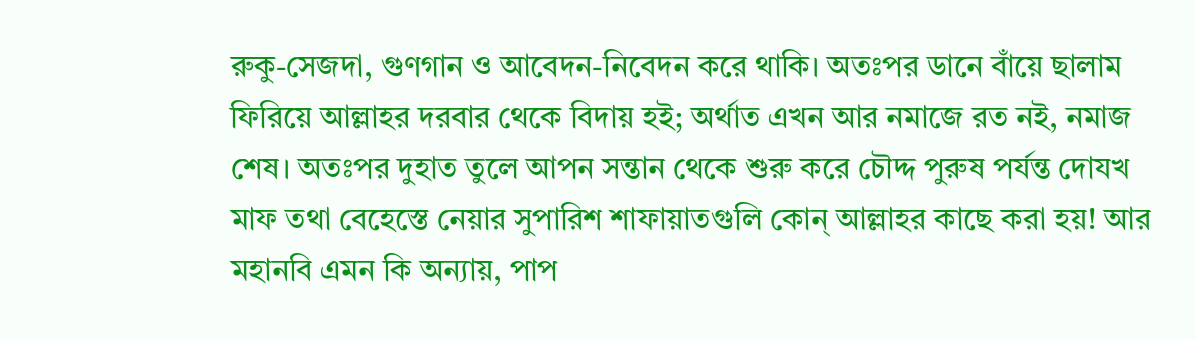রুকু-সেজদা, গুণগান ও আবেদন-নিবেদন করে থাকি। অতঃপর ডানে বাঁয়ে ছালাম ফিরিয়ে আল্লাহর দরবার থেকে বিদায় হই; অর্থাত এখন আর নমাজে রত নই, নমাজ শেষ। অতঃপর দুহাত তুলে আপন সন্তান থেকে শুরু করে চৌদ্দ পুরুষ পর্যন্ত দোযখ মাফ তথা বেহেস্তে নেয়ার সুপারিশ শাফায়াতগুলি কোন্ আল্লাহর কাছে করা হয়! আর মহানবি এমন কি অন্যায়, পাপ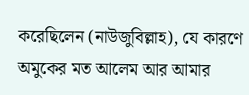করেছিলেন (নাউজুবিল্লাহ), যে কারণে অমুকের মত আলেম আর আমার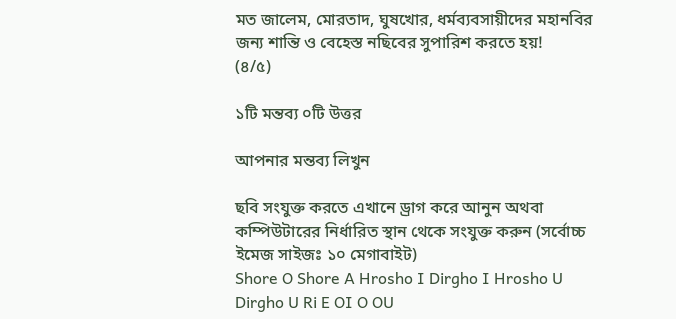মত জালেম, মোরতাদ, ঘুষখোর, ধর্মব্যবসায়ীদের মহানবির জন্য শান্তি ও বেহেস্ত নছিবের সুপারিশ করতে হয়!
(৪/৫)

১টি মন্তব্য ০টি উত্তর

আপনার মন্তব্য লিখুন

ছবি সংযুক্ত করতে এখানে ড্রাগ করে আনুন অথবা কম্পিউটারের নির্ধারিত স্থান থেকে সংযুক্ত করুন (সর্বোচ্চ ইমেজ সাইজঃ ১০ মেগাবাইট)
Shore O Shore A Hrosho I Dirgho I Hrosho U Dirgho U Ri E OI O OU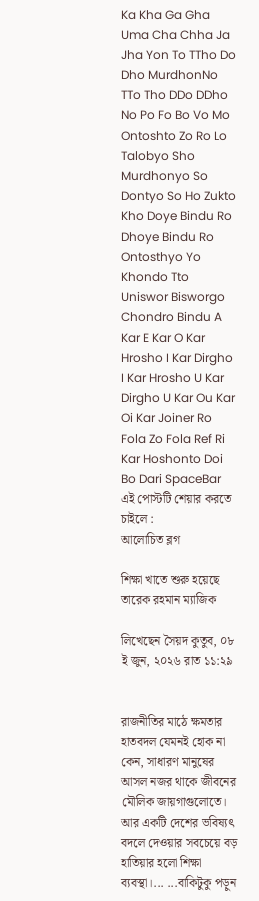Ka Kha Ga Gha Uma Cha Chha Ja Jha Yon To TTho Do Dho MurdhonNo TTo Tho DDo DDho No Po Fo Bo Vo Mo Ontoshto Zo Ro Lo Talobyo Sho Murdhonyo So Dontyo So Ho Zukto Kho Doye Bindu Ro Dhoye Bindu Ro Ontosthyo Yo Khondo Tto Uniswor Bisworgo Chondro Bindu A Kar E Kar O Kar Hrosho I Kar Dirgho I Kar Hrosho U Kar Dirgho U Kar Ou Kar Oi Kar Joiner Ro Fola Zo Fola Ref Ri Kar Hoshonto Doi Bo Dari SpaceBar
এই পোস্টটি শেয়ার করতে চাইলে :
আলোচিত ব্লগ

শিক্ষা খাতে শুরু হয়েছে তারেক রহমান ম্যাজিক

লিখেছেন সৈয়দ কুতুব, ০৮ ই জুন, ২০২৬ রাত ১১:২৯


রাজনীতির মাঠে ক্ষমতার হাতবদল যেমনই হোক না কেন, সাধারণ মানুষের আসল নজর থাকে জীবনের মৌলিক জায়গাগুলোতে। আর একটি দেশের ভবিষ্যৎ বদলে দেওয়ার সবচেয়ে বড় হাতিয়ার হলো শিক্ষা ব্যবস্থা।... ...বাকিটুকু পড়ুন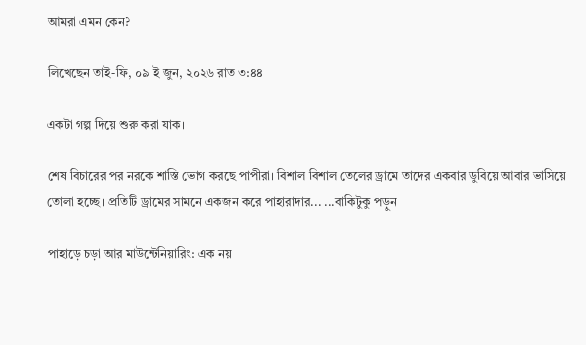আমরা এমন কেন?

লিখেছেন তাই-ফি, ০৯ ই জুন, ২০২৬ রাত ৩:৪৪

একটা গল্প দিয়ে শুরু করা যাক।

শেষ বিচারের পর নরকে শাস্তি ভোগ করছে পাপীরা। বিশাল বিশাল তেলের ড্রামে তাদের একবার ডুবিয়ে আবার ভাসিয়ে তোলা হচ্ছে। প্রতিটি ড্রামের সামনে একজন করে পাহারাদার... ...বাকিটুকু পড়ুন

পাহাড়ে চড়া আর মাউন্টেনিয়ারিং: এক নয়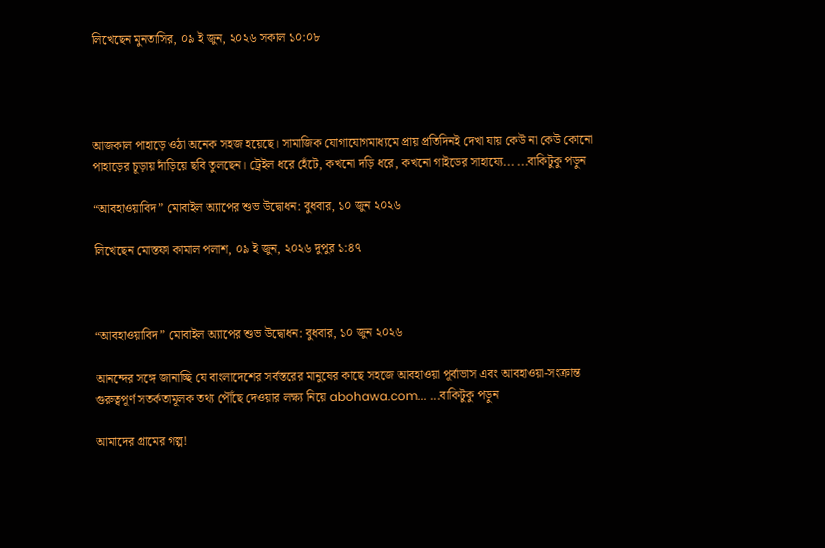লিখেছেন মুনতাসির, ০৯ ই জুন, ২০২৬ সকাল ১০:০৮




আজকাল পাহাড়ে ওঠা অনেক সহজ হয়েছে। সামাজিক যোগাযোগমাধ্যমে প্রায় প্রতিদিনই দেখা যায় কেউ না কেউ কোনো পাহাড়ের চূড়ায় দাঁড়িয়ে ছবি তুলছেন। ট্রেইল ধরে হেঁটে, কখনো দড়ি ধরে, কখনো গাইডের সাহায্যে... ...বাকিটুকু পড়ুন

“আবহাওয়াবিদ” মোবাইল অ্যাপের শুভ উদ্বোধন: বুধবার, ১০ জুন ২০২৬

লিখেছেন মোস্তফা কামাল পলাশ, ০৯ ই জুন, ২০২৬ দুপুর ১:৪৭



“আবহাওয়াবিদ” মোবাইল অ্যাপের শুভ উদ্বোধন: বুধবার, ১০ জুন ২০২৬

আনন্দের সঙ্গে জানাচ্ছি যে বাংলাদেশের সর্বস্তরের মানুষের কাছে সহজে আবহাওয়া পূর্বাভাস এবং আবহাওয়া-সংক্রান্ত গুরুত্বপূর্ণ সতর্কতামূলক তথ্য পৌঁছে দেওয়ার লক্ষ্য নিয়ে abohawa.com... ...বাকিটুকু পড়ুন

আমাদের গ্রামের গল্প!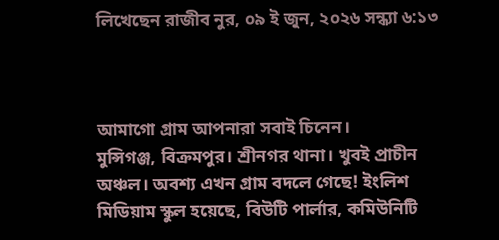লিখেছেন রাজীব নুর, ০৯ ই জুন, ২০২৬ সন্ধ্যা ৬:১৩



আমাগো গ্রাম আপনারা সবাই চিনেন।
মুন্সিগঞ্জ, বিক্রমপুর। শ্রীনগর থানা। খুবই প্রাচীন অঞ্চল। অবশ্য এখন গ্রাম বদলে গেছে! ইংলিশ মিডিয়াম স্কুল হয়েছে, বিউটি পার্লার, কমিউনিটি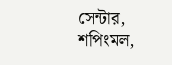সেন্টার, শপিংমল,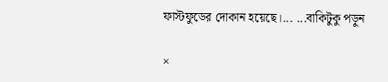ফাস্টফুডের দোকান হয়েছে।... ...বাকিটুকু পড়ুন

×